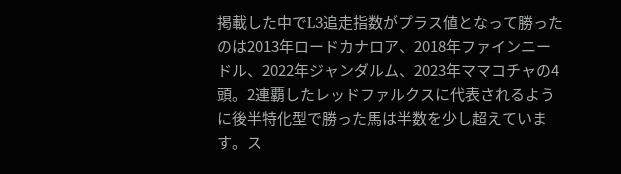掲載した中でL3追走指数がプラス値となって勝ったのは2013年ロードカナロア、2018年ファインニードル、2022年ジャンダルム、2023年ママコチャの4頭。2連覇したレッドファルクスに代表されるように後半特化型で勝った馬は半数を少し超えています。ス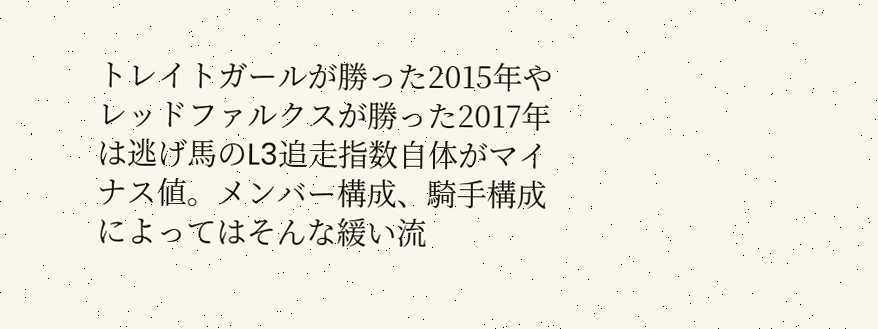トレイトガールが勝った2015年やレッドファルクスが勝った2017年は逃げ馬のL3追走指数自体がマイナス値。メンバー構成、騎手構成によってはそんな緩い流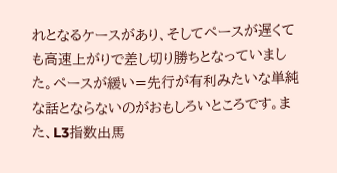れとなるケースがあり、そしてペースが遅くても高速上がりで差し切り勝ちとなっていました。ペースが緩い=先行が有利みたいな単純な話とならないのがおもしろいところです。また、L3指数出馬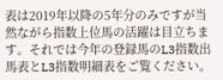表は2019年以降の5年分のみですが当然ながら指数上位馬の活躍は目立ちます。それでは今年の登録馬のL3指数出馬表とL3指数明細表をご覧ください。